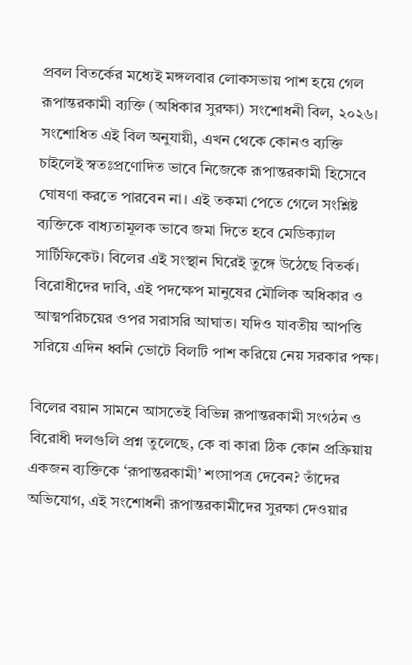প্রবল বিতর্কের মধ্যেই মঙ্গলবার লোকসভায় পাশ হয়ে গেল রূপান্তরকামী ব্যক্তি (অধিকার সুরক্ষা) সংশোধনী বিল, ২০২৬। সংশোধিত এই বিল অনুযায়ী, এখন থেকে কোনও ব্যক্তি চাইলেই স্বতঃপ্রণোদিত ভাবে নিজেকে রূপান্তরকামী হিসেবে ঘোষণা করতে পারবেন না। এই তকমা পেতে গেলে সংশ্লিষ্ট ব্যক্তিকে বাধ্যতামূলক ভাবে জমা দিতে হবে মেডিক্যাল সার্টিফিকেট। বিলের এই সংস্থান ঘিরেই তুঙ্গে উঠেছে বিতর্ক। বিরোধীদের দাবি, এই পদক্ষেপ মানুষের মৌলিক অধিকার ও আত্মপরিচয়ের ওপর সরাসরি আঘাত। যদিও যাবতীয় আপত্তি সরিয়ে এদিন ধ্বনি ভোটে বিলটি পাশ করিয়ে নেয় সরকার পক্ষ।

বিলের বয়ান সামনে আসতেই বিভিন্ন রূপান্তরকামী সংগঠন ও বিরোধী দলগুলি প্রশ্ন তুলেছে, কে বা কারা ঠিক কোন প্রক্রিয়ায় একজন ব্যক্তিকে ‘রূপান্তরকামী’ শংসাপত্র দেবেন? তাঁদের অভিযোগ, এই সংশোধনী রূপান্তরকামীদের সুরক্ষা দেওয়ার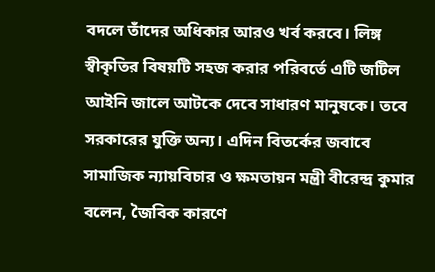বদলে তাঁদের অধিকার আরও খর্ব করবে। লিঙ্গ স্বীকৃতির বিষয়টি সহজ করার পরিবর্তে এটি জটিল আইনি জালে আটকে দেবে সাধারণ মানুষকে। তবে সরকারের যুক্তি অন্য। এদিন বিতর্কের জবাবে সামাজিক ন্যায়বিচার ও ক্ষমতায়ন মন্ত্রী বীরেন্দ্র কুমার বলেন, জৈবিক কারণে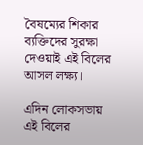বৈষম্যের শিকার ব্যক্তিদের সুরক্ষা দেওয়াই এই বিলের আসল লক্ষ্য।

এদিন লোকসভায় এই বিলের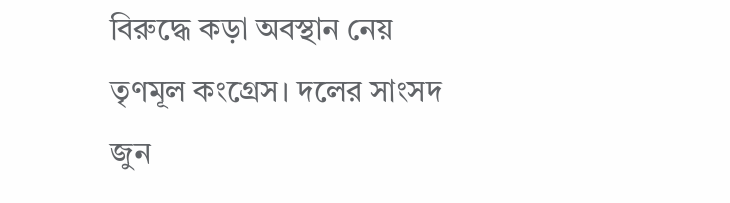বিরুদ্ধে কড়া অবস্থান নেয় তৃণমূল কংগ্রেস। দলের সাংসদ জুন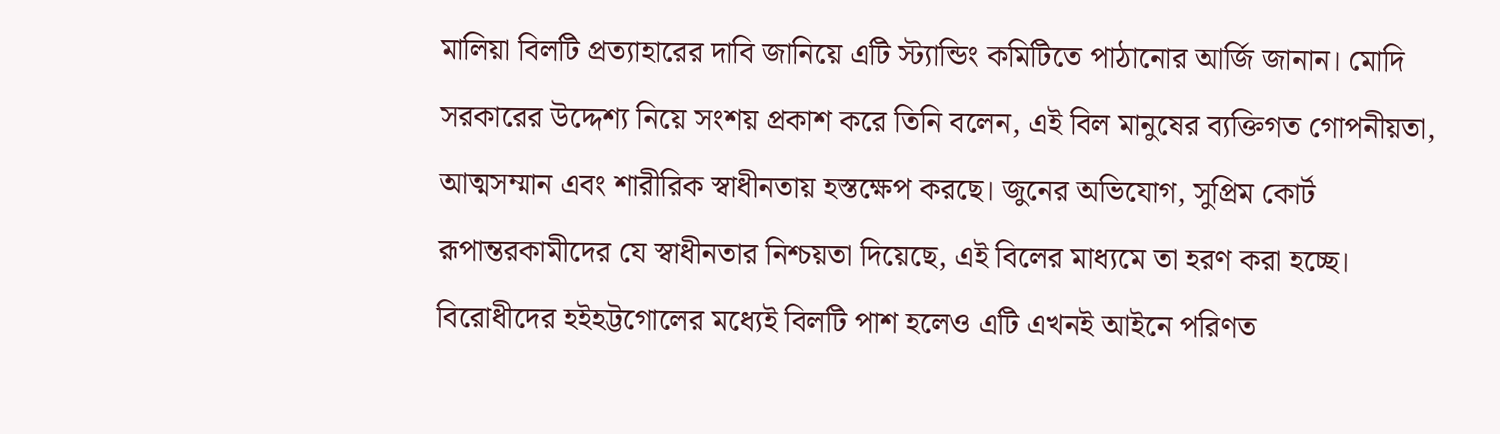মালিয়া বিলটি প্রত্যাহারের দাবি জানিয়ে এটি স্ট্যান্ডিং কমিটিতে পাঠানোর আর্জি জানান। মোদি সরকারের উদ্দেশ্য নিয়ে সংশয় প্রকাশ করে তিনি বলেন, এই বিল মানুষের ব্যক্তিগত গোপনীয়তা, আত্মসম্মান এবং শারীরিক স্বাধীনতায় হস্তক্ষেপ করছে। জুনের অভিযোগ, সুপ্রিম কোর্ট রূপান্তরকামীদের যে স্বাধীনতার নিশ্চয়তা দিয়েছে, এই বিলের মাধ্যমে তা হরণ করা হচ্ছে। বিরোধীদের হইহট্টগোলের মধ্যেই বিলটি পাশ হলেও এটি এখনই আইনে পরিণত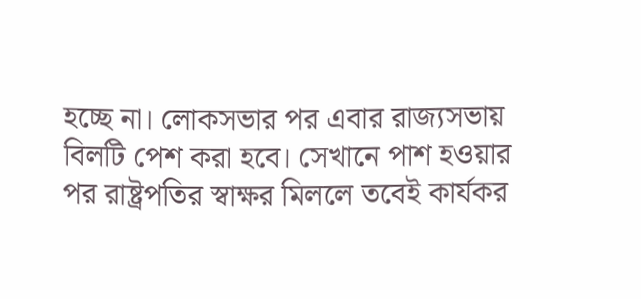হচ্ছে না। লোকসভার পর এবার রাজ্যসভায় বিলটি পেশ করা হবে। সেখানে পাশ হওয়ার পর রাষ্ট্রপতির স্বাক্ষর মিললে তবেই কার্যকর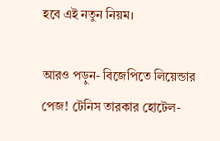হবে এই নতুন নিয়ম।

আরও পড়ুন- বিজেপিতে লিয়েন্ডার পেজ! টেনিস তারকার হোটেল-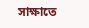সাক্ষাতে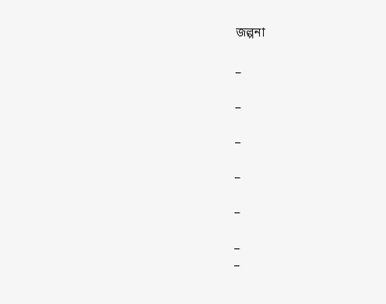জল্পনা

_

_

_

_

_

_
_